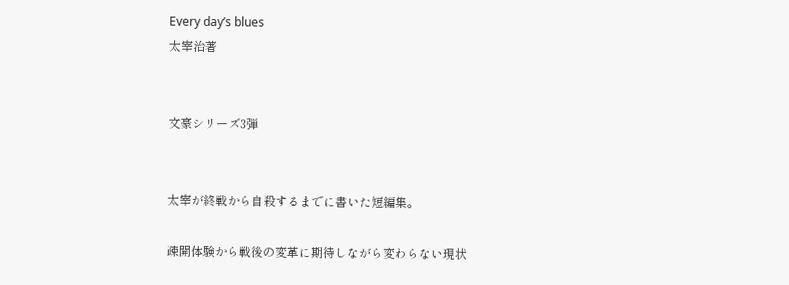Every day’s blues
太宰治著


文豪シリーズ3弾


太宰が終戦から自殺するまでに書いた短編集。

疎開体験から戦後の変革に期待しながら変わらない現状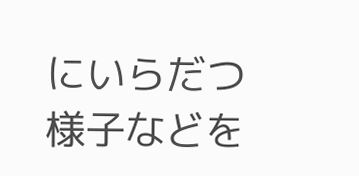にいらだつ様子などを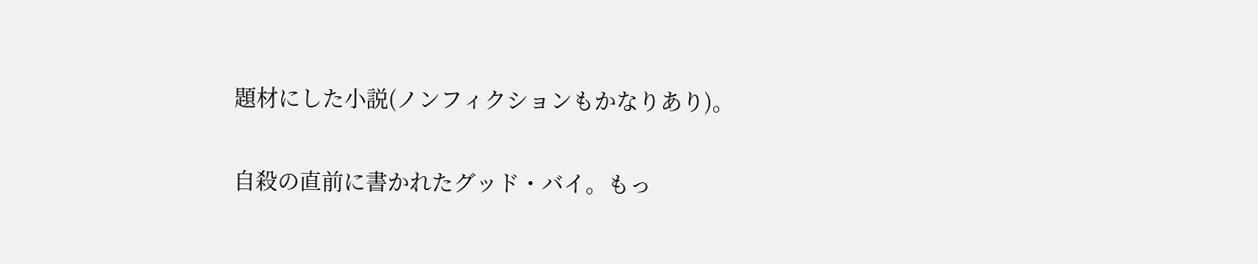題材にした小説(ノンフィクションもかなりあり)。

自殺の直前に書かれたグッド・バイ。もっ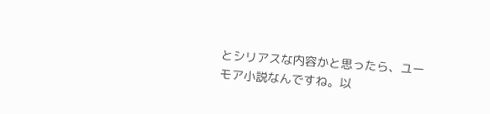とシリアスな内容かと思ったら、ユーモア小説なんですね。以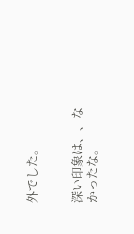外でした。


深い印象は、、なかったな。